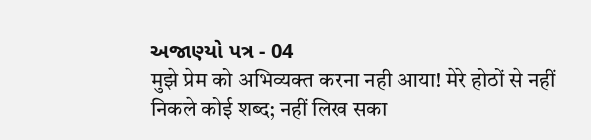અજાણ્યો પત્ર - 04
मुझे प्रेम को अभिव्यक्त करना नही आया! मेरे होठों से नहीं निकले कोई शब्द; नहीं लिख सका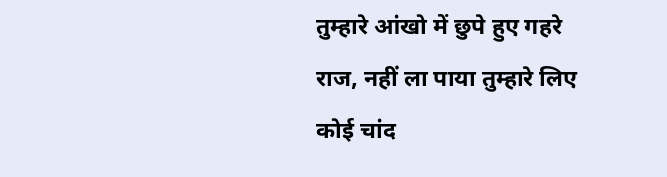तुम्हारे आंखो में छुपे हुए गहरे राज, नहीं ला पाया तुम्हारे लिए कोई चांद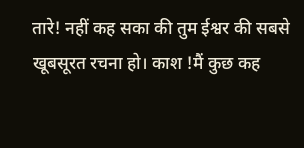तारे! नहीं कह सका की तुम ईश्वर की सबसे खूबसूरत रचना हो। काश !मैं कुछ कह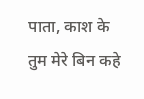पाता, काश के तुम मेरे बिन कहे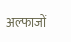अल्फाजों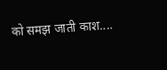को समझ जाती काश....